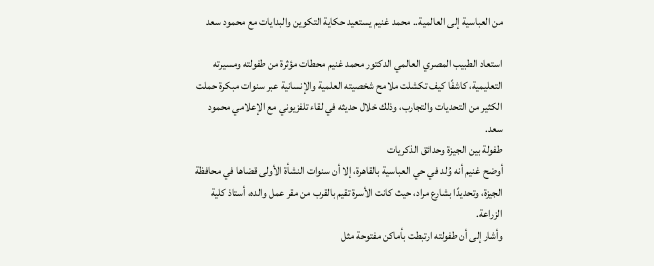من العباسية إلى العالمية.. محمد غنيم يستعيد حكاية التكوين والبدايات مع محمود سعد

استعاد الطبيب المصري العالمي الدكتور محمد غنيم محطات مؤثرة من طفولته ومسيرته التعليمية، كاشفًا كيف تكشلت ملامح شخصيته العلمية والإنسانية عبر سنوات مبكرة حملت الكثير من التحديات والتجارب، وذلك خلال حديثه في لقاء تلفزيوني مع الإعلامي محمود سعد.
طفولة بين الجيزة وحدائق الذكريات
أوضح غنيم أنه وُلد في حي العباسية بالقاهرة، إلا أن سنوات النشأة الأولى قضاها في محافظة الجيزة، وتحديدًا بشارع مراد، حيث كانت الأسرة تقيم بالقرب من مقر عمل والده، أستاذ كلية الزراعة.
وأشار إلى أن طفولته ارتبطت بأماكن مفتوحة مثل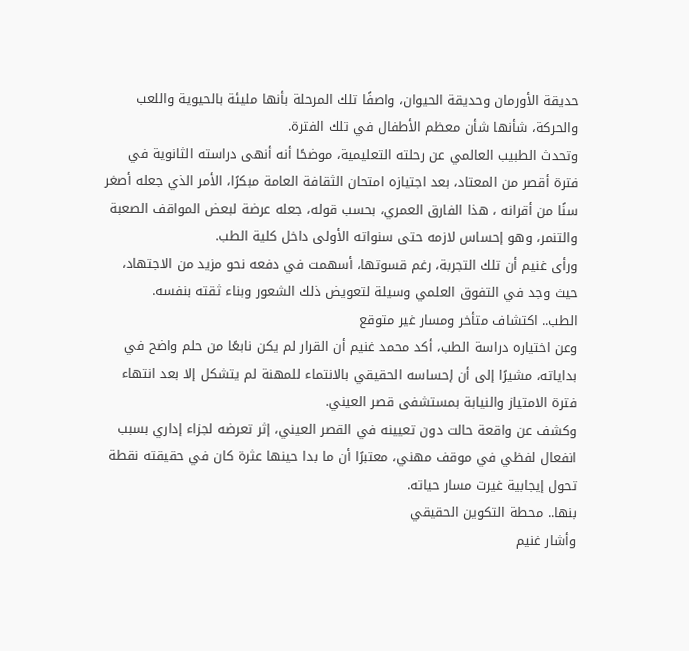حديقة الأورمان وحديقة الحيوان، واصفًا تلك المرحلة بأنها مليئة بالحيوية واللعب والحركة، شأنها شأن معظم الأطفال في تلك الفترة.
وتحدث الطبيب العالمي عن رحلته التعليمية، موضحًا أنه أنهى دراسته الثانوية في فترة أقصر من المعتاد، بعد اجتيازه امتحان الثقافة العامة مبكرًا، الأمر الذي جعله أصغر سنًا من أقرانه ، هذا الفارق العمري، بحسب قوله، جعله عرضة لبعض المواقف الصعبة والتنمر، وهو إحساس لازمه حتى سنواته الأولى داخل كلية الطب.
ورأى غنيم أن تلك التجربة، رغم قسوتها، أسهمت في دفعه نحو مزيد من الاجتهاد، حيث وجد في التفوق العلمي وسيلة لتعويض ذلك الشعور وبناء ثقته بنفسه.
الطب.. اكتشاف متأخر ومسار غير متوقع
وعن اختياره دراسة الطب، أكد محمد غنيم أن القرار لم يكن نابعًا من حلم واضح في بداياته، مشيرًا إلى أن إحساسه الحقيقي بالانتماء للمهنة لم يتشكل إلا بعد انتهاء فترة الامتياز والنيابة بمستشفى قصر العيني.
وكشف عن واقعة حالت دون تعيينه في القصر العيني، إثر تعرضه لجزاء إداري بسبب انفعال لفظي في موقف مهني، معتبرًا أن ما بدا حينها عثرة كان في حقيقته نقطة تحول إيجابية غيرت مسار حياته.
بنها.. محطة التكوين الحقيقي
وأشار غنيم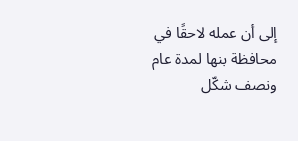إلى أن عمله لاحقًا في محافظة بنها لمدة عام ونصف شكّل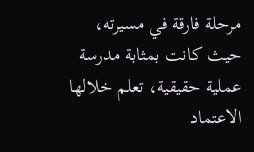مرحلة فارقة في مسيرته، حيث كانت بمثابة مدرسة عملية حقيقية، تعلم خلالها الاعتماد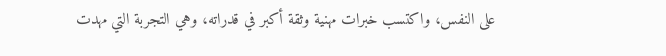على النفس، واكتسب خبرات مهنية وثقة أكبر في قدراته، وهي التجربة التي مهدت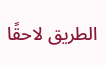الطريق لاحقًا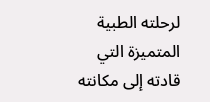لرحلته الطبية المتميزة التي قادته إلى مكانته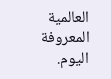العالمية المعروفة اليوم.